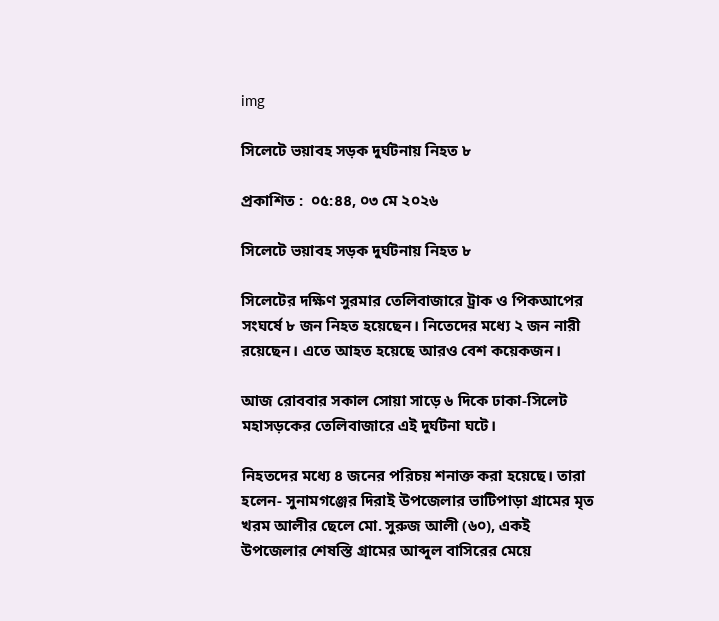img

সিলেটে ভয়াবহ সড়ক দুর্ঘটনায় নিহত ৮

প্রকাশিত :  ০৫:৪৪, ০৩ মে ২০২৬

সিলেটে ভয়াবহ সড়ক দুর্ঘটনায় নিহত ৮

সিলেটের দক্ষিণ সুরমার তেলিবাজারে ট্রাক ও পিকআপের সংঘর্ষে ৮ জন নিহত হয়েছেন। নিতেদের মধ্যে ২ জন নারী রয়েছেন। এতে আহত হয়েছে আরও বেশ কয়েকজন।

আজ রোববার সকাল সোয়া সাড়ে ৬ দিকে ঢাকা-সিলেট মহাসড়কের তেলিবাজারে এই দুর্ঘটনা ঘটে।

নিহতদের মধ্যে ৪ জনের পরিচয় শনাক্ত করা হয়েছে। তারা হলেন- সুনামগঞ্জের দিরাই উপজেলার ভাটিপাড়া গ্রামের মৃত খরম আলীর ছেলে মো. সুরুজ আলী (৬০), একই উপজেলার শেষস্তি গ্রামের আব্দুল বাসিরের মেয়ে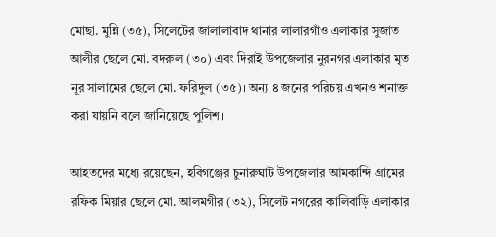মোছা. মুন্নি (৩৫), সিলেটের জালালাবাদ থানার লালারগাঁও এলাকার সুজাত আলীর ছেলে মো. বদরুল (৩০) এবং দিরাই উপজেলার নুরনগর এলাকার মৃত নূর সালামের ছেলে মো. ফরিদুল (৩৫)। অন্য ৪ জনের পরিচয় এখনও শনাক্ত করা যায়নি বলে জানিয়েছে পুলিশ।

আহতদের মধ্যে রয়েছেন, হবিগঞ্জের চুনারুঘাট উপজেলার আমকান্দি গ্রামের রফিক মিয়ার ছেলে মো. আলমগীর (৩২), সিলেট নগরের কালিবাড়ি এলাকার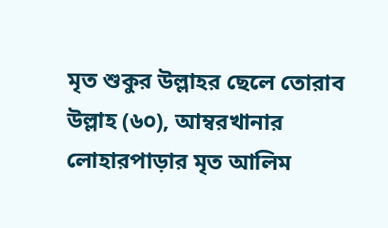মৃত শুকুর উল্লাহর ছেলে তোরাব উল্লাহ (৬০), আম্বরখানার লোহারপাড়ার মৃত আলিম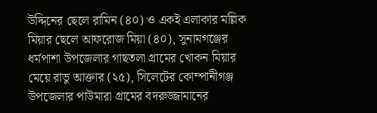উদ্দিনের ছেলে রামিন (৪০) ও একই এলাকার মল্লিক মিয়ার ছেলে আফরোজ মিয়া (৪০), সুনামগঞ্জের ধর্মপাশা উপজেলার গাছতলা গ্রামের খোকন মিয়ার মেয়ে রাভু আক্তার (২৫), সিলেটের কোম্পানীগঞ্জ উপজেলার পাউমারা গ্রামের বদরুজ্জামানের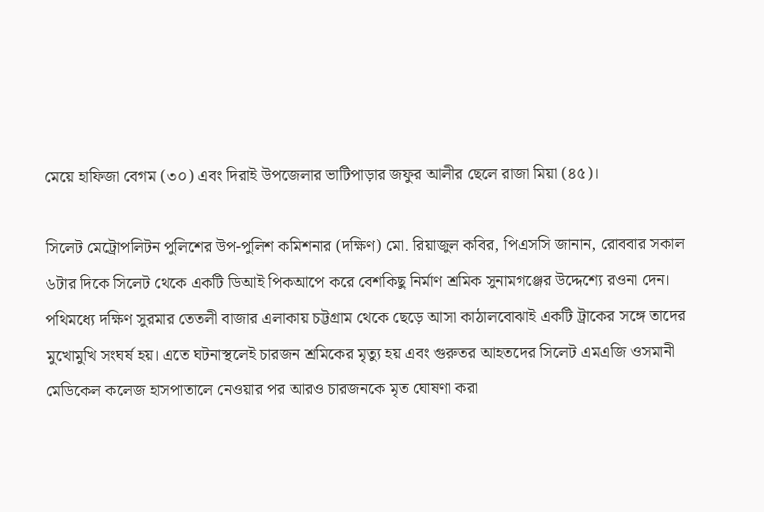মেয়ে হাফিজা বেগম (৩০) এবং দিরাই উপজেলার ভাটিপাড়ার জফুর আলীর ছেলে রাজা মিয়া (৪৫)।

সিলেট মেট্রোপলিটন পুলিশের উপ-পুলিশ কমিশনার (দক্ষিণ) মো. রিয়াজুল কবির, পিএসসি জানান, রোববার সকাল ৬টার দিকে সিলেট থেকে একটি ডিআই পিকআপে করে বেশকিছু নির্মাণ শ্রমিক সুনামগঞ্জের উদ্দেশ্যে রওনা দেন। পথিমধ্যে দক্ষিণ সুরমার তেতলী বাজার এলাকায় চট্টগ্রাম থেকে ছেড়ে আসা কাঠালবোঝাই একটি ট্রাকের সঙ্গে তাদের মুখোমুখি সংঘর্ষ হয়। এতে ঘটনাস্থলেই চারজন শ্রমিকের মৃত্যু হয় এবং গুরুতর আহতদের সিলেট এমএজি ওসমানী মেডিকেল কলেজ হাসপাতালে নেওয়ার পর আরও চারজনকে মৃত ঘোষণা করা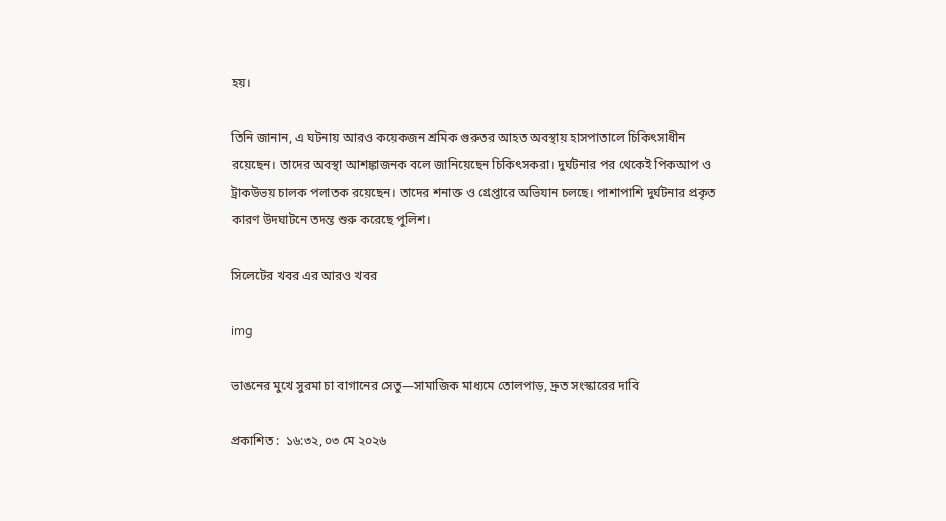হয়।

তিনি জানান, এ ঘটনায় আরও কয়েকজন শ্রমিক গুরুতর আহত অবস্থায় হাসপাতালে চিকিৎসাধীন রয়েছেন। তাদের অবস্থা আশঙ্কাজনক বলে জানিয়েছেন চিকিৎসকরা। দুর্ঘটনার পর থেকেই পিকআপ ও ট্রাকউভয় চালক পলাতক রয়েছেন। তাদের শনাক্ত ও গ্রেপ্তারে অভিযান চলছে। পাশাপাশি দুর্ঘটনার প্রকৃত কারণ উদঘাটনে তদন্ত শুরু করেছে পুলিশ।

সিলেটের খবর এর আরও খবর

img

ভাঙনের মুখে সুরমা চা বাগানের সেতু—সামাজিক মাধ্যমে তোলপাড়, দ্রুত সংস্কারের দাবি

প্রকাশিত :  ১৬:৩২, ০৩ মে ২০২৬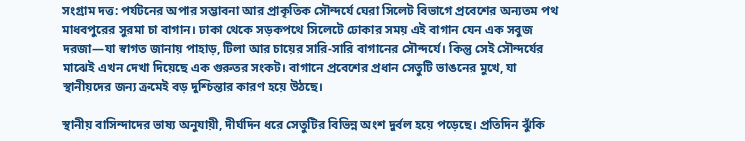সংগ্রাম দত্ত: পর্যটনের অপার সম্ভাবনা আর প্রাকৃতিক সৌন্দর্যে ঘেরা সিলেট বিভাগে প্রবেশের অন্যতম পথ মাধবপুরের সুরমা চা বাগান। ঢাকা থেকে সড়কপথে সিলেটে ঢোকার সময় এই বাগান যেন এক সবুজ দরজা—যা স্বাগত জানায় পাহাড়, টিলা আর চায়ের সারি-সারি বাগানের সৌন্দর্যে। কিন্তু সেই সৌন্দর্যের মাঝেই এখন দেখা দিয়েছে এক গুরুতর সংকট। বাগানে প্রবেশের প্রধান সেতুটি ভাঙনের মুখে, যা স্থানীয়দের জন্য ক্রমেই বড় দুশ্চিন্তার কারণ হয়ে উঠছে।

স্থানীয় বাসিন্দাদের ভাষ্য অনুযায়ী, দীর্ঘদিন ধরে সেতুটির বিভিন্ন অংশ দুর্বল হয়ে পড়েছে। প্রতিদিন ঝুঁকি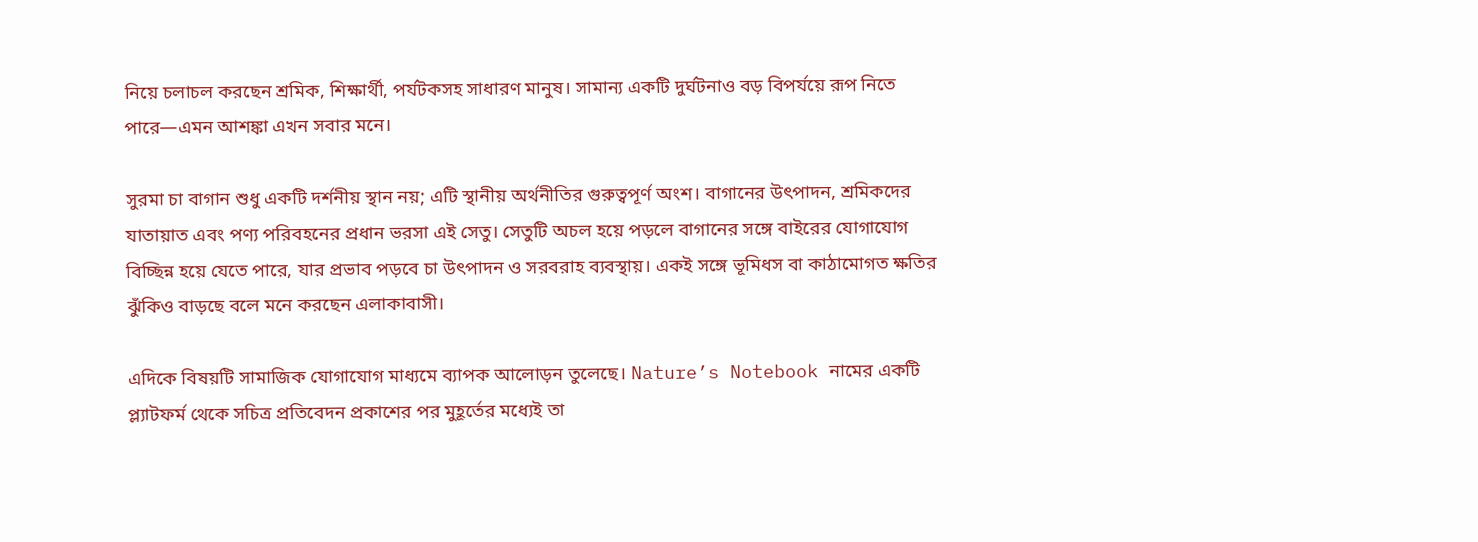নিয়ে চলাচল করছেন শ্রমিক, শিক্ষার্থী, পর্যটকসহ সাধারণ মানুষ। সামান্য একটি দুর্ঘটনাও বড় বিপর্যয়ে রূপ নিতে পারে—এমন আশঙ্কা এখন সবার মনে।

সুরমা চা বাগান শুধু একটি দর্শনীয় স্থান নয়; এটি স্থানীয় অর্থনীতির গুরুত্বপূর্ণ অংশ। বাগানের উৎপাদন, শ্রমিকদের যাতায়াত এবং পণ্য পরিবহনের প্রধান ভরসা এই সেতু। সেতুটি অচল হয়ে পড়লে বাগানের সঙ্গে বাইরের যোগাযোগ বিচ্ছিন্ন হয়ে যেতে পারে, যার প্রভাব পড়বে চা উৎপাদন ও সরবরাহ ব্যবস্থায়। একই সঙ্গে ভূমিধস বা কাঠামোগত ক্ষতির ঝুঁকিও বাড়ছে বলে মনে করছেন এলাকাবাসী।

এদিকে বিষয়টি সামাজিক যোগাযোগ মাধ্যমে ব্যাপক আলোড়ন তুলেছে। Nature’s Notebook নামের একটি প্ল্যাটফর্ম থেকে সচিত্র প্রতিবেদন প্রকাশের পর মুহূর্তের মধ্যেই তা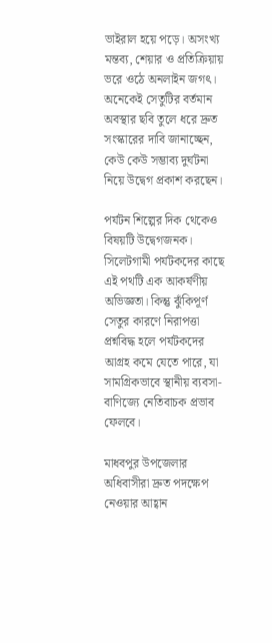ভাইরাল হয়ে পড়ে। অসংখ্য মন্তব্য, শেয়ার ও প্রতিক্রিয়ায় ভরে ওঠে অনলাইন জগৎ। অনেকেই সেতুটির বর্তমান অবস্থার ছবি তুলে ধরে দ্রুত সংস্কারের দাবি জানাচ্ছেন, কেউ কেউ সম্ভাব্য দুর্ঘটনা নিয়ে উদ্বেগ প্রকাশ করছেন।

পর্যটন শিল্পের দিক থেকেও বিষয়টি উদ্বেগজনক। সিলেটগামী পর্যটকদের কাছে এই পথটি এক আকর্ষণীয় অভিজ্ঞতা। কিন্তু ঝুঁকিপূর্ণ সেতুর কারণে নিরাপত্তা প্রশ্নবিদ্ধ হলে পর্যটকদের আগ্রহ কমে যেতে পারে, যা সামগ্রিকভাবে স্থানীয় ব্যবসা-বাণিজ্যে নেতিবাচক প্রভাব ফেলবে।

মাধবপুর উপজেলার অধিবাসীরা দ্রুত পদক্ষেপ নেওয়ার আহ্বান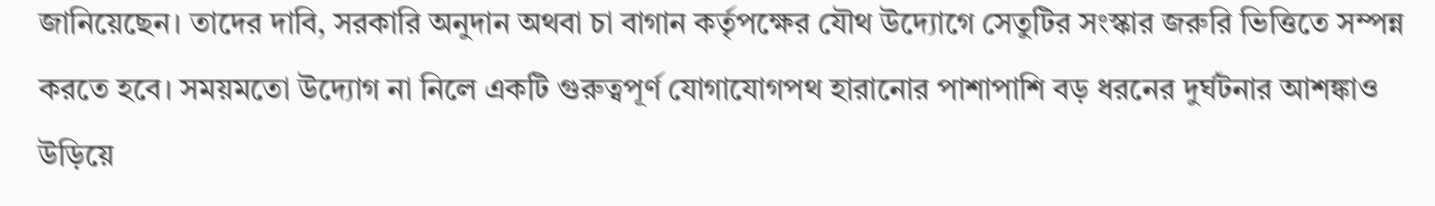জানিয়েছেন। তাদের দাবি, সরকারি অনুদান অথবা চা বাগান কর্তৃপক্ষের যৌথ উদ্যোগে সেতুটির সংস্কার জরুরি ভিত্তিতে সম্পন্ন করতে হবে। সময়মতো উদ্যোগ না নিলে একটি গুরুত্বপূর্ণ যোগাযোগপথ হারানোর পাশাপাশি বড় ধরনের দুর্ঘটনার আশঙ্কাও উড়িয়ে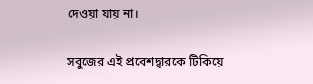দেওয়া যায় না।

সবুজের এই প্রবেশদ্বারকে টিকিয়ে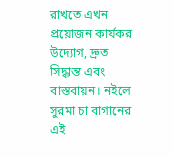রাখতে এখন প্রয়োজন কার্যকর উদ্যোগ, দ্রুত সিদ্ধান্ত এবং বাস্তবায়ন। নইলে সুরমা চা বাগানের এই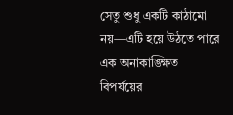সেতু শুধু একটি কাঠামো নয়—এটি হয়ে উঠতে পারে এক অনাকাঙ্ক্ষিত বিপর্যয়ের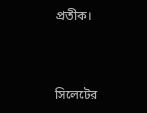প্রতীক।



সিলেটের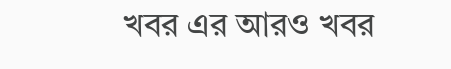খবর এর আরও খবর